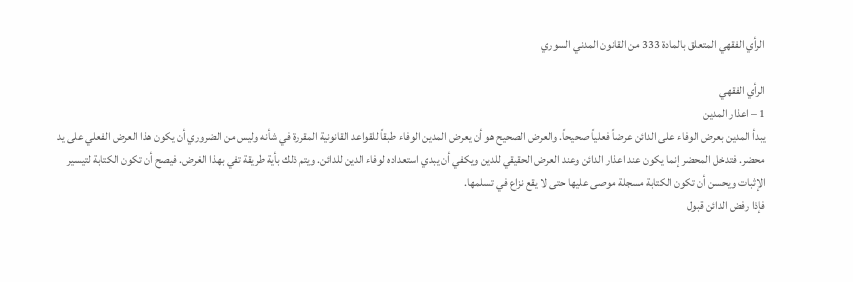الرأي الفقهي المتعلق بالمادة 333 من القانون المدني السوري

الرأي الفقهي
1 – اعذار المدين
يبدأ المدين بعرض الوفاء على الدائن عرضاً فعلياً صحيحاً. والعرض الصحيح هو أن يعرض المدين الوفاء طبقاً للقواعد القانونية المقررة في شأنه وليس من الضروري أن يكون هذا العرض الفعلي على يد محضر. فتدخل المحضر إنما يكون عند اعذار الدائن وعند العرض الحقيقي للدين ويكفي أن يبدي استعداده لوفاء الدين للدائن. ويتم ذلك بأية طريقة تفي بهذا الغرض. فيصح أن تكون الكتابة لتيسير الإثبات ويحسن أن تكون الكتابة مسجلة موصى عليها حتى لا يقع نزاع في تسلمها.
فإذا رفض الدائن قبول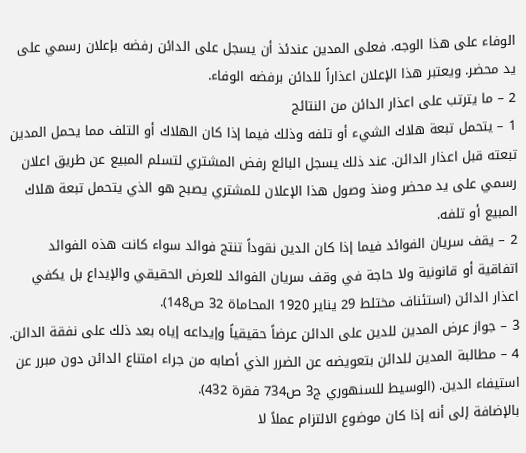الوفاء على هذا الوجه. فعلى المدين عندئذ أن يسجل على الدائن رفضه بإعلان رسمي على يد محضر. ويعتبر هذا الإعلان اعذاراً للدائن برفضه الوفاء.
2 – ما يترتب على اعذار الدائن من النتائج
1 – يتحمل تبعة هلاك الشيء أو تلفه وذلك فيما إذا كان الهلاك أو التلف مما يحمل المدين تبعته قبل اعذار الدائن. عند ذلك يسجل البائع رفض المشتري لتسلم المبيع عن طريق اعلان رسمي على يد محضر ومنذ وصول هذا الإعلان للمشتري يصبح هو الذي يتحمل تبعة هلاك المبيع أو تلفه.
2 – يقف سريان الفوائد فيما إذا كان الدين نقوداً تنتج فوائد سواء كانت هذه الفوائد اتفاقية أو قانونية ولا حاجة في وقف سريان الفوائد للعرض الحقيقي والإيداع بل يكفي اعذار الدائن (استئناف مختلط 29 يناير 1920 المحاماة 32 ص148).
3 – جواز عرض المدين للدين على الدائن عرضاً حقيقياً وإيداعه إياه بعد ذلك على نفقة الدائن.
4 – مطالبة المدين للدائن بتعويضه عن الضرر الذي أصابه من جراء امتناع الدائن دون مبرر عن استيفاء الدين. (الوسيط للسنهوري ج3 ص734 فقرة 432).
بالإضافة إلى أنه إذا كان موضوع الالتزام عملاً لا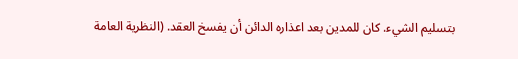بتسليم الشيء. كان للمدين بعد اعذاره الدائن أن يفسخ العقد. (النظرية العامة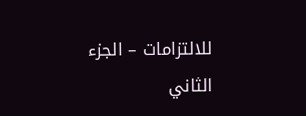للالتزامات – الجزء الثاني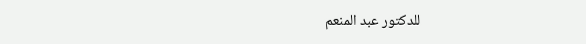للدكتور عبد المنعم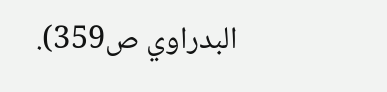البدراوي ص359).